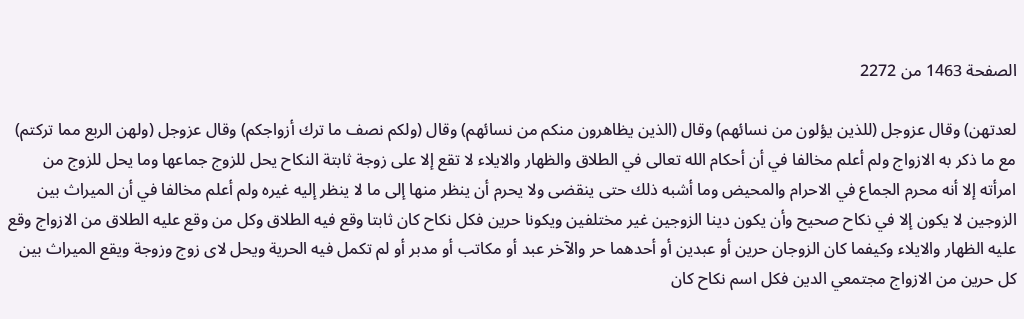الصفحة 1463 من 2272

لعدتهن) وقال عزوجل (للذين يؤلون من نسائهم) وقال (الذين يظاهرون منكم من نسائهم) وقال (ولكم نصف ما ترك أزواجكم) وقال عزوجل (ولهن الربع مما تركتم) مع ما ذكر به الازواج ولم أعلم مخالفا في أن أحكام الله تعالى في الطلاق والظهار والايلاء لا تقع إلا على زوجة ثابتة النكاح يحل للزوج جماعها وما يحل للزوج من امرأته إلا أنه محرم الجماع في الاحرام والمحيض وما أشبه ذلك حتى ينقضى ولا يحرم أن ينظر منها إلى ما لا ينظر إليه غيره ولم أعلم مخالفا في أن الميراث بين الزوجين لا يكون إلا في نكاح صحيح وأن يكون دينا الزوجين غير مختلفين ويكونا حرين فكل نكاح كان ثابتا وقع فيه الطلاق وكل من وقع عليه الطلاق من الازواج وقع عليه الظهار والايلاء وكيفما كان الزوجان حرين أو عبدين أو أحدهما حر والآخر عبد أو مكاتب أو مدبر أو لم تكمل فيه الحرية ويحل لاى زوج وزوجة ويقع الميراث بين كل حرين من الازواج مجتمعي الدين فكل اسم نكاح كان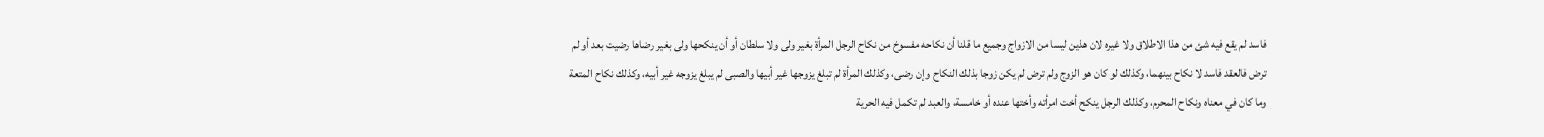فاسد لم يقع فيه شئ من هذا الاطلاق ولا غيره لان هذين ليسا من الازواج وجميع ما قلنا أن نكاحه مفسوخ من نكاح الرجل المرأة بغير ولى ولا سلطان أو أن ينكحها ولى بغير رضاها رضيت بعد أو لم ترض فالعقد فاسد لا نكاح بينهما، وكذلك لو كان هو الزوج ولم ترض لم يكن زوجا بذلك النكاح وإن رضى، وكذلك المرأة لم تبلغ يزوجها غير أبيها والصبى لم يبلغ يزوجه غير أبيه، وكذلك نكاح المتعة وما كان في معناه ونكاح المحرم، وكذلك الرجل ينكح أخت امرأته وأختها عنده أو خامسة، والعبد لم تكمل فيه الحرية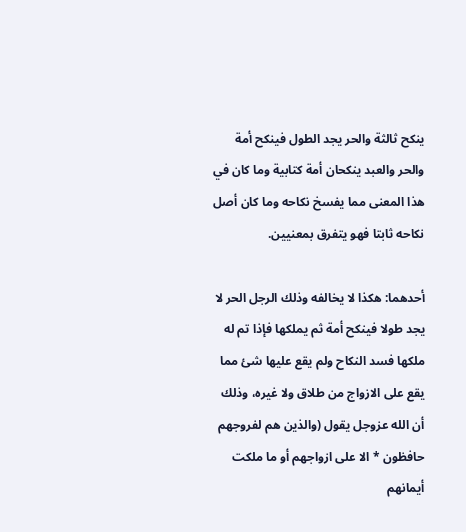ينكح ثالثة والحر يجد الطول فينكح أمة والحر والعبد ينكحان أمة كتابية وما كان في هذا المعنى مما يفسخ نكاحه وما كان أصل نكاحه ثابتا فهو يتفرق بمعنيين.

أحدهما: هكذا لا يخالفه وذلك الرجل الحر لا يجد طولا فينكح أمة ثم يملكها فإذا تم له ملكها فسد النكاح ولم يقع عليها شئ مما يقع على الازواج من طلاق ولا غيره، وذلك أن الله عزوجل يقول (والذين هم لفروجهم حافظون * الا على ازواجهم أو ما ملكت أيمانهم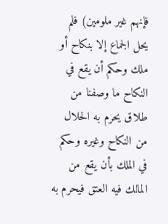فإنهم غير ملومين) فلم يحل الجماع إلا بنكاح أو ملك وحكم أن يقع في النكاح ما وصفنا من طلاق يحرم به الحلال من النكاح وغيره وحكم في الملك بأن يقع من المالك فيه العتق فيحرم به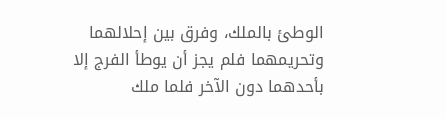الوطئ بالملك، وفرق بين إحلالهما وتحريمهما فلم يجز أن يوطأ الفرج إلا بأحدهما دون الآخر فلما ملك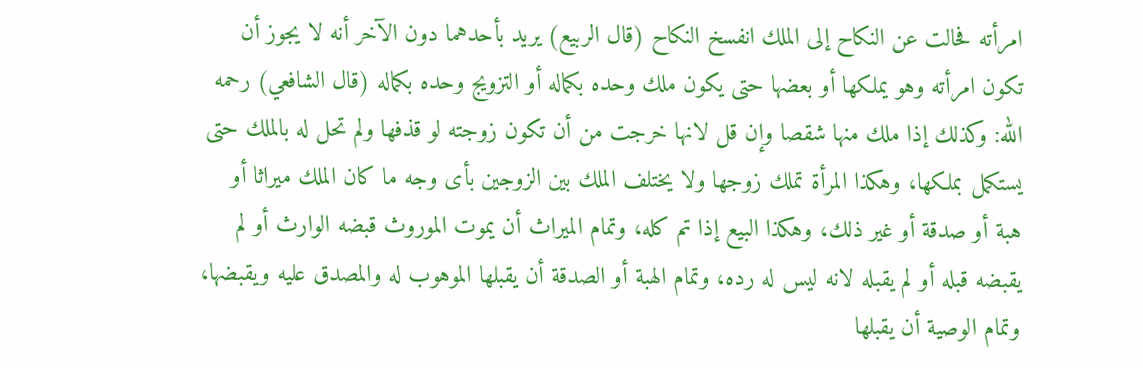امرأته فحالت عن النكاح إلى الملك انفسخ النكاح (قال الربيع) يريد بأحدهما دون الآخر أنه لا يجوز أن تكون امرأته وهو يملكها أو بعضها حتى يكون ملك وحده بكماله أو التزويج وحده بكماله (قال الشافعي) رحمه الله: وكذلك إذا ملك منها شقصا وإن قل لانها خرجت من أن تكون زوجته لو قذفها ولم تحل له بالملك حتى يستكمل بملكها، وهكذا المرأة تملك زوجها ولا يختلف الملك بين الزوجين بأى وجه ما كان الملك ميراثا أو هبة أو صدقة أو غير ذلك، وهكذا البيع إذا تم كله، وتمام الميراث أن يموت الموروث قبضه الوارث أو لم يقبضه قبله أو لم يقبله لانه ليس له رده، وتمام الهبة أو الصدقة أن يقبلها الموهوب له والمصدق عليه ويقبضها، وتمام الوصية أن يقبلها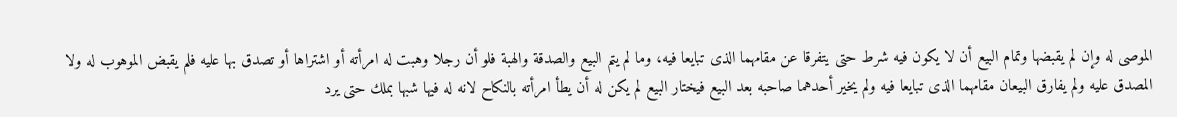الموصى له وإن لم يقبضها وتمام البيع أن لا يكون فيه شرط حتى يتفرقا عن مقامهما الذى تبايعا فيه، وما لم يتم البيع والصدقة والهبة فلو أن رجلا وهبت له امرأته أو اشتراها أو تصدق بها عليه فلم يقبض الموهوب له ولا المصدق عليه ولم يفارق البيعان مقامهما الذى تبايعا فيه ولم يخير أحدهما صاحبه بعد البيع فيختار البيع لم يكن له أن يطأ امرأته بالنكاح لانه له فيها شبها بملك حتى يرد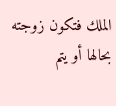الملك فتكون زوجته بحالها أو يتم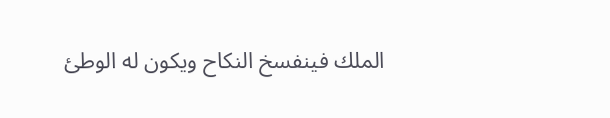الملك فينفسخ النكاح ويكون له الوطئ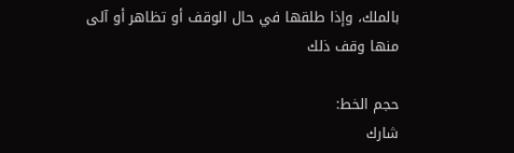بالملك، وإذا طلقها في حال الوقف أو تظاهر أو آلى منها وقف ذلك

حجم الخط:
شارك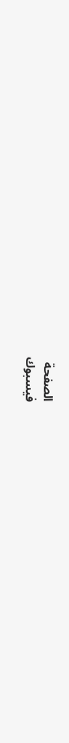الصفحة
فيسبوك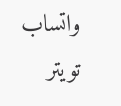واتساب تويتر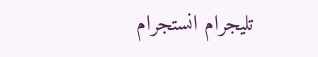تليجرام انستجرام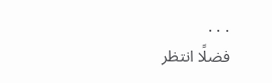. . .
فضلًا انتظر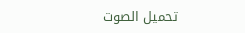تحميل الصوت